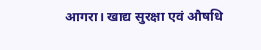आगरा। खाद्य सुरक्षा एवं औषधि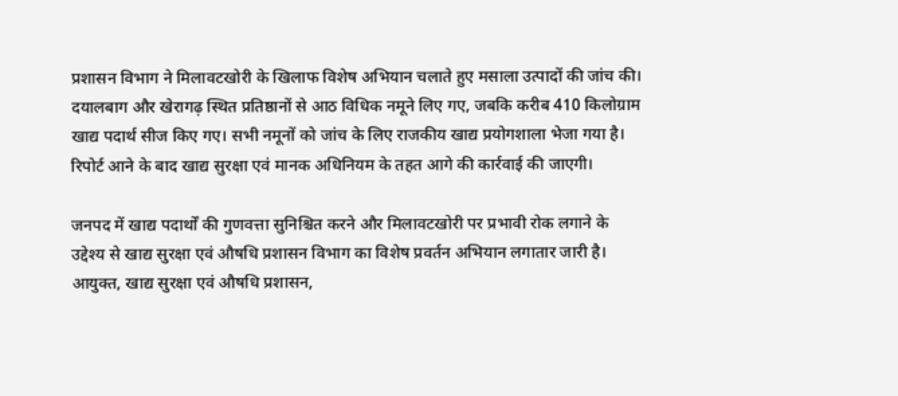प्रशासन विभाग ने मिलावटखोरी के खिलाफ विशेष अभियान चलाते हुए मसाला उत्पादों की जांच की। दयालबाग और खेरागढ़ स्थित प्रतिष्ठानों से आठ विधिक नमूने लिए गए, जबकि करीब 410 किलोग्राम खाद्य पदार्थ सीज किए गए। सभी नमूनों को जांच के लिए राजकीय खाद्य प्रयोगशाला भेजा गया है। रिपोर्ट आने के बाद खाद्य सुरक्षा एवं मानक अधिनियम के तहत आगे की कार्रवाई की जाएगी।

जनपद में खाद्य पदार्थों की गुणवत्ता सुनिश्चित करने और मिलावटखोरी पर प्रभावी रोक लगाने के उद्देश्य से खाद्य सुरक्षा एवं औषधि प्रशासन विभाग का विशेष प्रवर्तन अभियान लगातार जारी है। आयुक्त, खाद्य सुरक्षा एवं औषधि प्रशासन,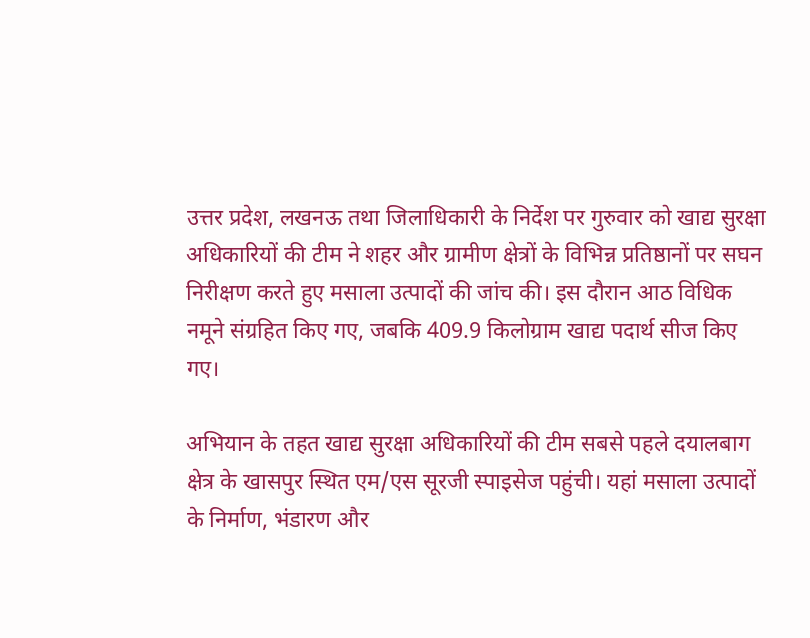उत्तर प्रदेश, लखनऊ तथा जिलाधिकारी के निर्देश पर गुरुवार को खाद्य सुरक्षा अधिकारियों की टीम ने शहर और ग्रामीण क्षेत्रों के विभिन्न प्रतिष्ठानों पर सघन निरीक्षण करते हुए मसाला उत्पादों की जांच की। इस दौरान आठ विधिक नमूने संग्रहित किए गए, जबकि 409.9 किलोग्राम खाद्य पदार्थ सीज किए गए।

अभियान के तहत खाद्य सुरक्षा अधिकारियों की टीम सबसे पहले दयालबाग क्षेत्र के खासपुर स्थित एम/एस सूरजी स्पाइसेज पहुंची। यहां मसाला उत्पादों के निर्माण, भंडारण और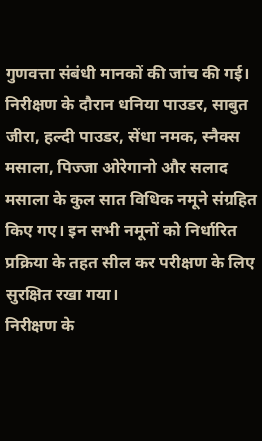गुणवत्ता संबंधी मानकों की जांच की गई। निरीक्षण के दौरान धनिया पाउडर, साबुत जीरा, हल्दी पाउडर, सेंधा नमक, स्नैक्स मसाला, पिज्जा ओरेगानो और सलाद मसाला के कुल सात विधिक नमूने संग्रहित किए गए। इन सभी नमूनों को निर्धारित प्रक्रिया के तहत सील कर परीक्षण के लिए सुरक्षित रखा गया।
निरीक्षण के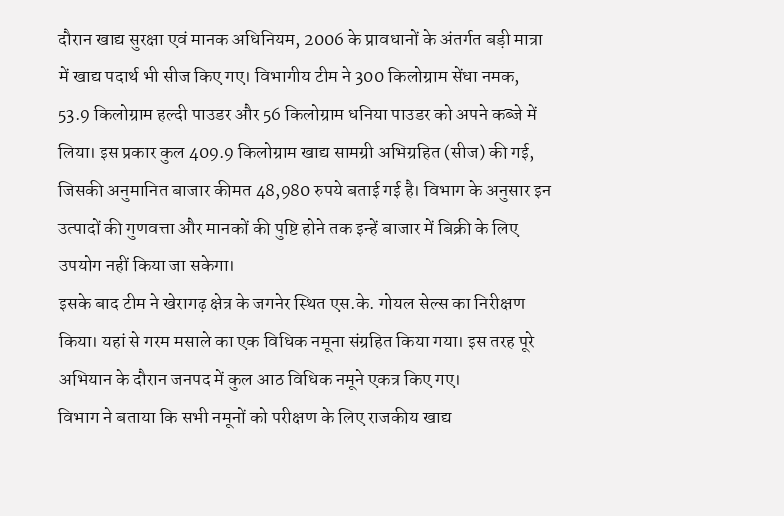दौरान खाद्य सुरक्षा एवं मानक अधिनियम, 2006 के प्रावधानों के अंतर्गत बड़ी मात्रा में खाद्य पदार्थ भी सीज किए गए। विभागीय टीम ने 300 किलोग्राम सेंधा नमक, 53.9 किलोग्राम हल्दी पाउडर और 56 किलोग्राम धनिया पाउडर को अपने कब्जे में लिया। इस प्रकार कुल 409.9 किलोग्राम खाद्य सामग्री अभिग्रहित (सीज) की गई, जिसकी अनुमानित बाजार कीमत 48,980 रुपये बताई गई है। विभाग के अनुसार इन उत्पादों की गुणवत्ता और मानकों की पुष्टि होने तक इन्हें बाजार में बिक्री के लिए उपयोग नहीं किया जा सकेगा।
इसके बाद टीम ने खेरागढ़ क्षेत्र के जगनेर स्थित एस.के. गोयल सेल्स का निरीक्षण किया। यहां से गरम मसाले का एक विधिक नमूना संग्रहित किया गया। इस तरह पूरे अभियान के दौरान जनपद में कुल आठ विधिक नमूने एकत्र किए गए।
विभाग ने बताया कि सभी नमूनों को परीक्षण के लिए राजकीय खाद्य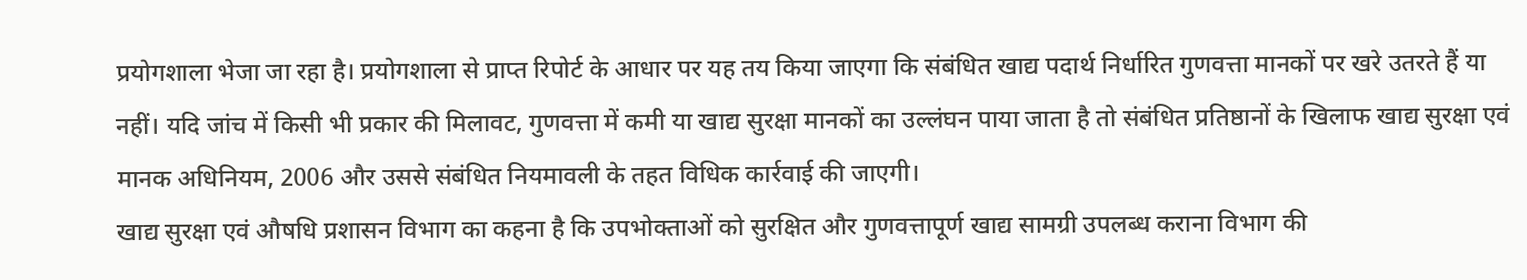प्रयोगशाला भेजा जा रहा है। प्रयोगशाला से प्राप्त रिपोर्ट के आधार पर यह तय किया जाएगा कि संबंधित खाद्य पदार्थ निर्धारित गुणवत्ता मानकों पर खरे उतरते हैं या नहीं। यदि जांच में किसी भी प्रकार की मिलावट, गुणवत्ता में कमी या खाद्य सुरक्षा मानकों का उल्लंघन पाया जाता है तो संबंधित प्रतिष्ठानों के खिलाफ खाद्य सुरक्षा एवं मानक अधिनियम, 2006 और उससे संबंधित नियमावली के तहत विधिक कार्रवाई की जाएगी।
खाद्य सुरक्षा एवं औषधि प्रशासन विभाग का कहना है कि उपभोक्ताओं को सुरक्षित और गुणवत्तापूर्ण खाद्य सामग्री उपलब्ध कराना विभाग की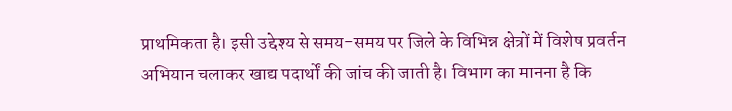प्राथमिकता है। इसी उद्देश्य से समय-समय पर जिले के विभिन्न क्षेत्रों में विशेष प्रवर्तन अभियान चलाकर खाद्य पदार्थों की जांच की जाती है। विभाग का मानना है कि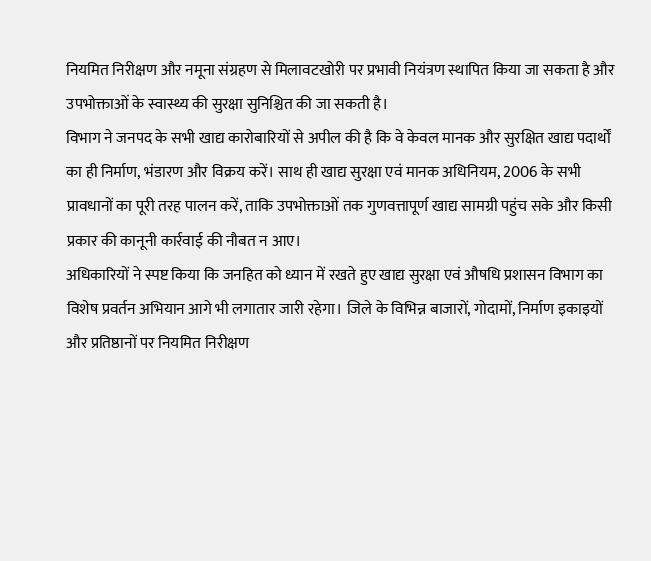नियमित निरीक्षण और नमूना संग्रहण से मिलावटखोरी पर प्रभावी नियंत्रण स्थापित किया जा सकता है और उपभोक्ताओं के स्वास्थ्य की सुरक्षा सुनिश्चित की जा सकती है।
विभाग ने जनपद के सभी खाद्य कारोबारियों से अपील की है कि वे केवल मानक और सुरक्षित खाद्य पदार्थों का ही निर्माण, भंडारण और विक्रय करें। साथ ही खाद्य सुरक्षा एवं मानक अधिनियम, 2006 के सभी प्रावधानों का पूरी तरह पालन करें, ताकि उपभोक्ताओं तक गुणवत्तापूर्ण खाद्य सामग्री पहुंच सके और किसी प्रकार की कानूनी कार्रवाई की नौबत न आए।
अधिकारियों ने स्पष्ट किया कि जनहित को ध्यान में रखते हुए खाद्य सुरक्षा एवं औषधि प्रशासन विभाग का विशेष प्रवर्तन अभियान आगे भी लगातार जारी रहेगा। जिले के विभिन्न बाजारों, गोदामों, निर्माण इकाइयों और प्रतिष्ठानों पर नियमित निरीक्षण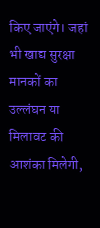किए जाएंगे। जहां भी खाद्य सुरक्षा मानकों का उल्लंघन या मिलावट की आशंका मिलेगी,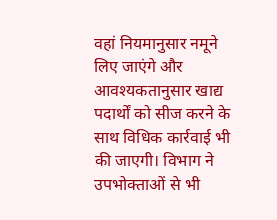वहां नियमानुसार नमूने लिए जाएंगे और आवश्यकतानुसार खाद्य पदार्थों को सीज करने के साथ विधिक कार्रवाई भी की जाएगी। विभाग ने उपभोक्ताओं से भी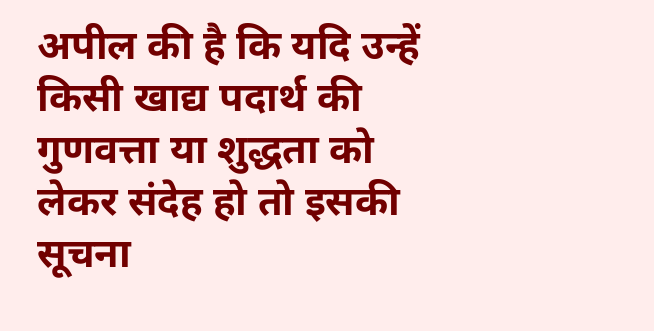अपील की है कि यदि उन्हें किसी खाद्य पदार्थ की गुणवत्ता या शुद्धता को लेकर संदेह हो तो इसकी सूचना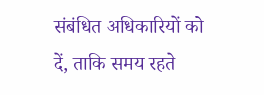संबंधित अधिकारियों को दें, ताकि समय रहते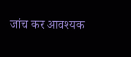जांच कर आवश्यक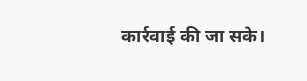कार्रवाई की जा सके।